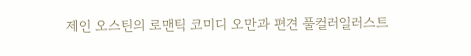제인 오스틴의 로맨틱 코미디 오만과 편견 풀컬러일러스트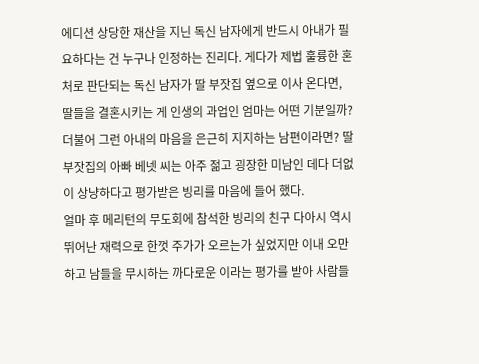에디션 상당한 재산을 지닌 독신 남자에게 반드시 아내가 필요하다는 건 누구나 인정하는 진리다. 게다가 제법 훌륭한 혼처로 판단되는 독신 남자가 딸 부잣집 옆으로 이사 온다면, 딸들을 결혼시키는 게 인생의 과업인 엄마는 어떤 기분일까?
더불어 그런 아내의 마음을 은근히 지지하는 남편이라면? 딸 부잣집의 아빠 베넷 씨는 아주 젊고 굉장한 미남인 데다 더없이 상냥하다고 평가받은 빙리를 마음에 들어 했다.
얼마 후 메리턴의 무도회에 참석한 빙리의 친구 다아시 역시 뛰어난 재력으로 한껏 주가가 오르는가 싶었지만 이내 오만하고 남들을 무시하는 까다로운 이라는 평가를 받아 사람들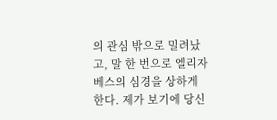의 관심 밖으로 밀려났고, 말 한 번으로 엘리자베스의 심경을 상하게 한다. 제가 보기에 당신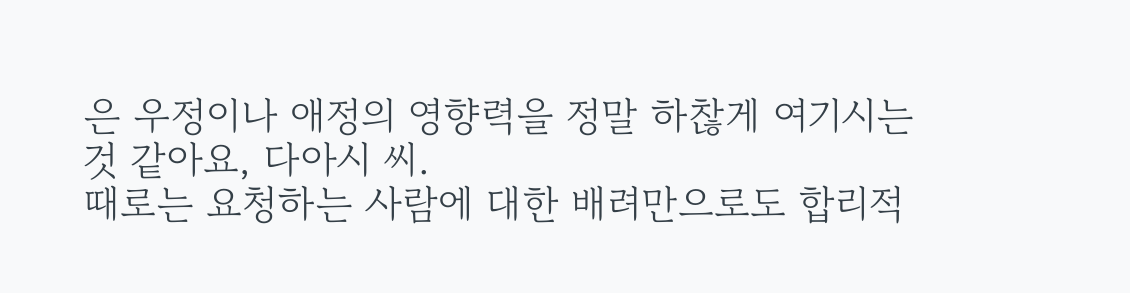은 우정이나 애정의 영향력을 정말 하찮게 여기시는 것 같아요, 다아시 씨.
때로는 요청하는 사람에 대한 배려만으로도 합리적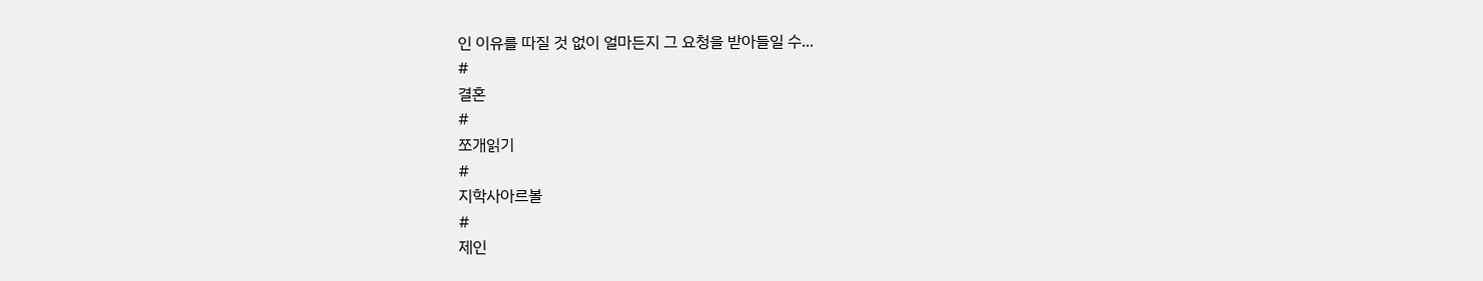인 이유를 따질 것 없이 얼마든지 그 요청을 받아들일 수...
#
결혼
#
쪼개읽기
#
지학사아르볼
#
제인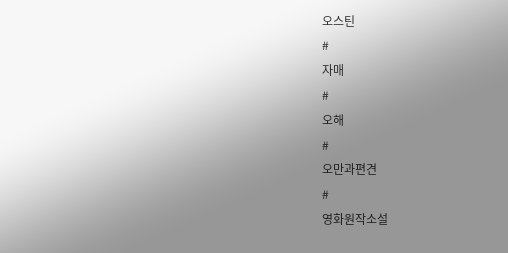오스틴
#
자매
#
오해
#
오만과편견
#
영화원작소설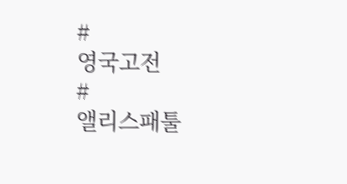#
영국고전
#
앨리스패툴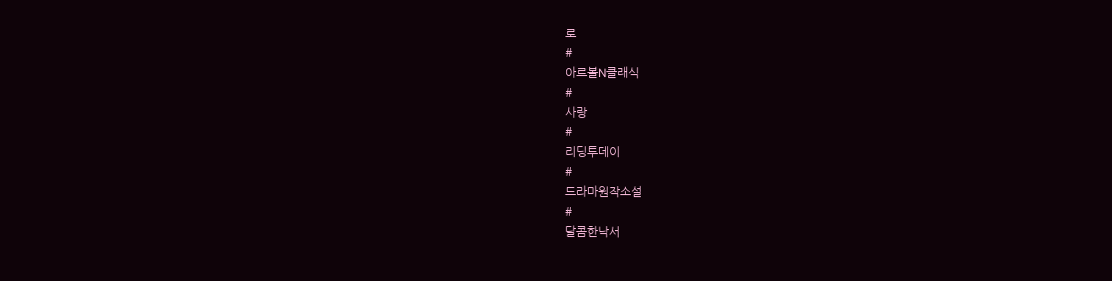로
#
아르볼N클래식
#
사랑
#
리딩투데이
#
드라마원작소설
#
달콤한낙서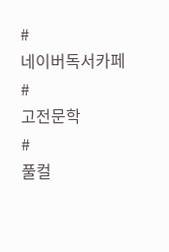#
네이버독서카페
#
고전문학
#
풀컬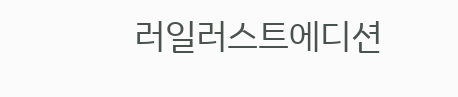러일러스트에디션